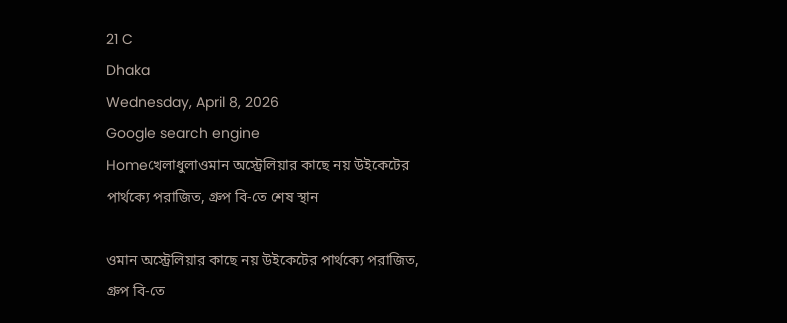21 C
Dhaka
Wednesday, April 8, 2026
Google search engine
Homeখেলাধুলাওমান অস্ট্রেলিয়ার কাছে নয় উইকেটের পার্থক্যে পরাজিত, গ্রুপ বি-তে শেষ স্থান

ওমান অস্ট্রেলিয়ার কাছে নয় উইকেটের পার্থক্যে পরাজিত, গ্রুপ বি-তে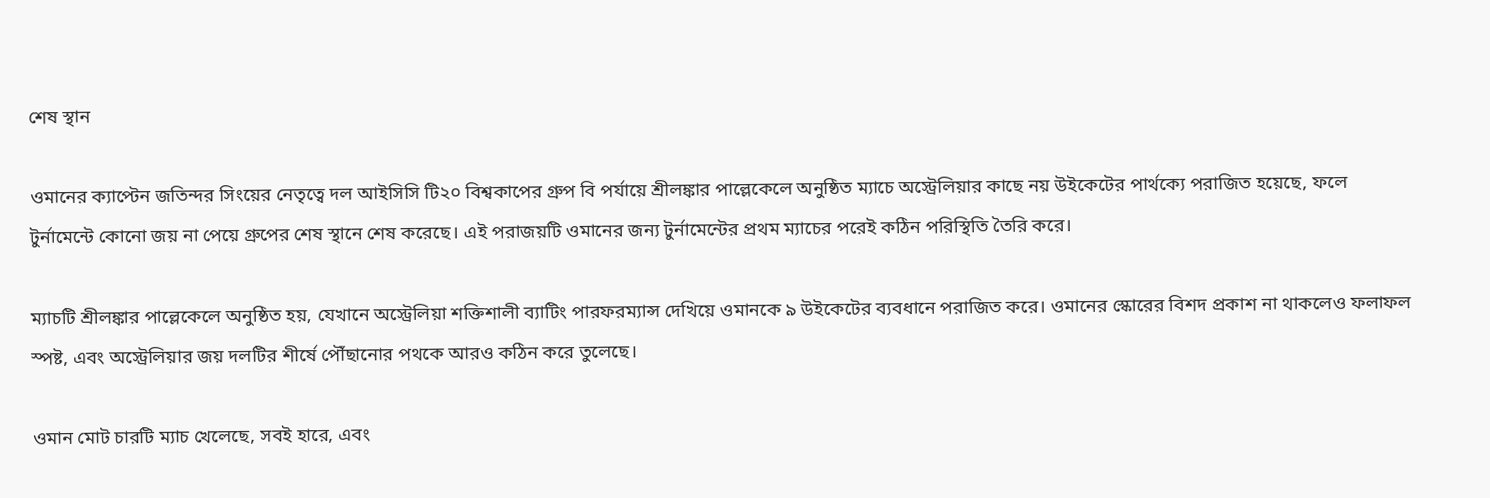শেষ স্থান

ওমানের ক্যাপ্টেন জতিন্দর সিংয়ের নেতৃত্বে দল আইসিসি টি২০ বিশ্বকাপের গ্রুপ বি পর্যায়ে শ্রীলঙ্কার পাল্লেকেলে অনুষ্ঠিত ম্যাচে অস্ট্রেলিয়ার কাছে নয় উইকেটের পার্থক্যে পরাজিত হয়েছে, ফলে টুর্নামেন্টে কোনো জয় না পেয়ে গ্রুপের শেষ স্থানে শেষ করেছে। এই পরাজয়টি ওমানের জন্য টুর্নামেন্টের প্রথম ম্যাচের পরেই কঠিন পরিস্থিতি তৈরি করে।

ম্যাচটি শ্রীলঙ্কার পাল্লেকেলে অনুষ্ঠিত হয়, যেখানে অস্ট্রেলিয়া শক্তিশালী ব্যাটিং পারফরম্যান্স দেখিয়ে ওমানকে ৯ উইকেটের ব্যবধানে পরাজিত করে। ওমানের স্কোরের বিশদ প্রকাশ না থাকলেও ফলাফল স্পষ্ট, এবং অস্ট্রেলিয়ার জয় দলটির শীর্ষে পৌঁছানোর পথকে আরও কঠিন করে তুলেছে।

ওমান মোট চারটি ম্যাচ খেলেছে, সবই হারে, এবং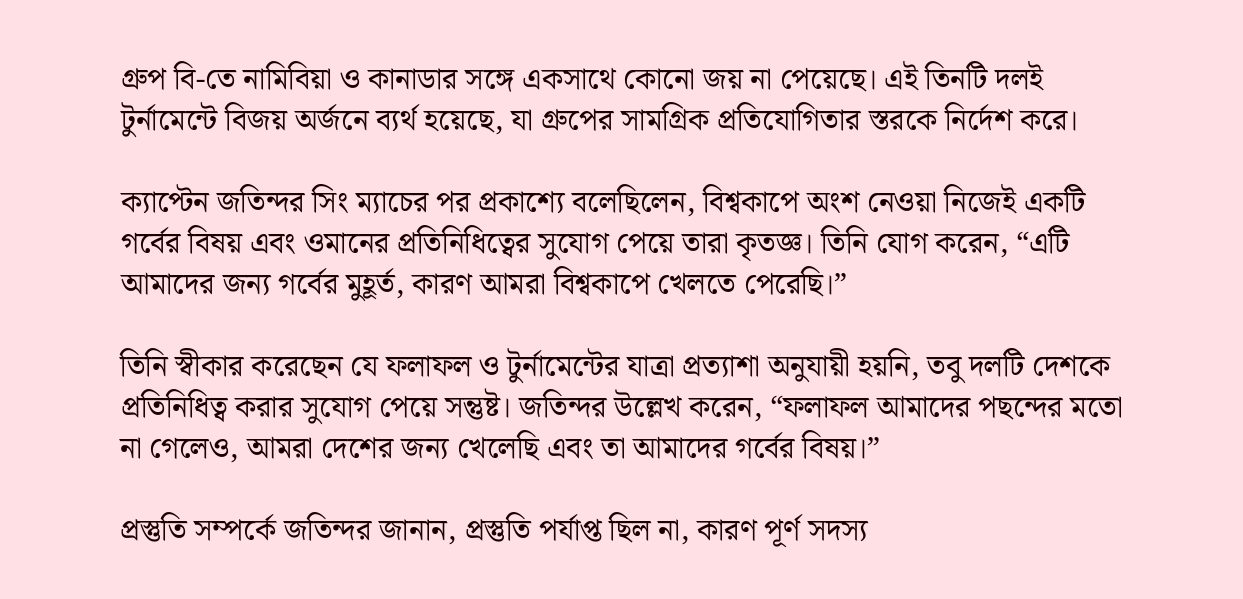গ্রুপ বি-তে নামিবিয়া ও কানাডার সঙ্গে একসাথে কোনো জয় না পেয়েছে। এই তিনটি দলই টুর্নামেন্টে বিজয় অর্জনে ব্যর্থ হয়েছে, যা গ্রুপের সামগ্রিক প্রতিযোগিতার স্তরকে নির্দেশ করে।

ক্যাপ্টেন জতিন্দর সিং ম্যাচের পর প্রকাশ্যে বলেছিলেন, বিশ্বকাপে অংশ নেওয়া নিজেই একটি গর্বের বিষয় এবং ওমানের প্রতিনিধিত্বের সুযোগ পেয়ে তারা কৃতজ্ঞ। তিনি যোগ করেন, “এটি আমাদের জন্য গর্বের মুহূর্ত, কারণ আমরা বিশ্বকাপে খেলতে পেরেছি।”

তিনি স্বীকার করেছেন যে ফলাফল ও টুর্নামেন্টের যাত্রা প্রত্যাশা অনুযায়ী হয়নি, তবু দলটি দেশকে প্রতিনিধিত্ব করার সুযোগ পেয়ে সন্তুষ্ট। জতিন্দর উল্লেখ করেন, “ফলাফল আমাদের পছন্দের মতো না গেলেও, আমরা দেশের জন্য খেলেছি এবং তা আমাদের গর্বের বিষয়।”

প্রস্তুতি সম্পর্কে জতিন্দর জানান, প্রস্তুতি পর্যাপ্ত ছিল না, কারণ পূর্ণ সদস্য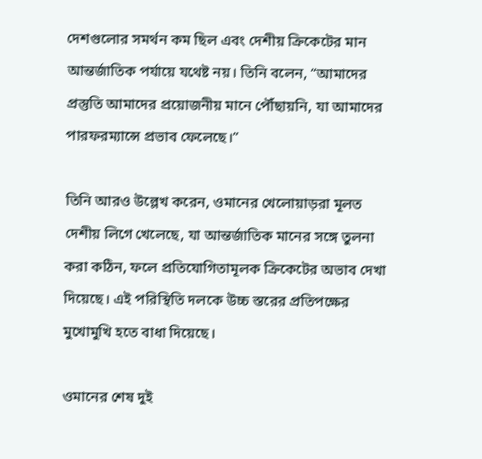দেশগুলোর সমর্থন কম ছিল এবং দেশীয় ক্রিকেটের মান আন্তর্জাতিক পর্যায়ে যথেষ্ট নয়। তিনি বলেন, “আমাদের প্রস্তুতি আমাদের প্রয়োজনীয় মানে পৌঁছায়নি, যা আমাদের পারফরম্যান্সে প্রভাব ফেলেছে।”

তিনি আরও উল্লেখ করেন, ওমানের খেলোয়াড়রা মূলত দেশীয় লিগে খেলেছে, যা আন্তর্জাতিক মানের সঙ্গে তুলনা করা কঠিন, ফলে প্রতিযোগিতামূলক ক্রিকেটের অভাব দেখা দিয়েছে। এই পরিস্থিতি দলকে উচ্চ স্তরের প্রতিপক্ষের মুখোমুখি হতে বাধা দিয়েছে।

ওমানের শেষ দুই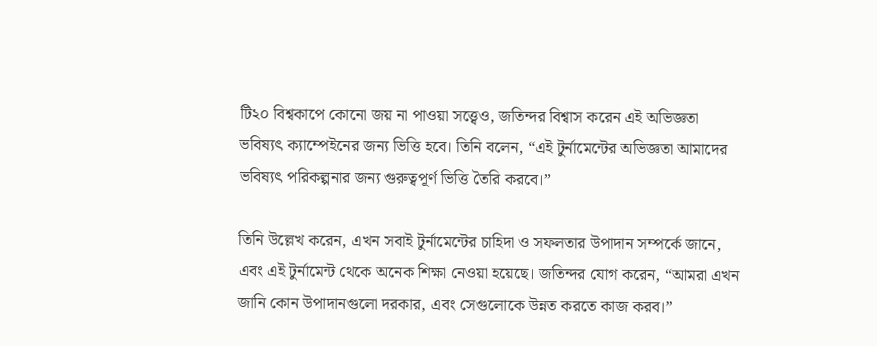টি২০ বিশ্বকাপে কোনো জয় না পাওয়া সত্ত্বেও, জতিন্দর বিশ্বাস করেন এই অভিজ্ঞতা ভবিষ্যৎ ক্যাম্পেইনের জন্য ভিত্তি হবে। তিনি বলেন, “এই টুর্নামেন্টের অভিজ্ঞতা আমাদের ভবিষ্যৎ পরিকল্পনার জন্য গুরুত্বপূর্ণ ভিত্তি তৈরি করবে।”

তিনি উল্লেখ করেন, এখন সবাই টুর্নামেন্টের চাহিদা ও সফলতার উপাদান সম্পর্কে জানে, এবং এই টুর্নামেন্ট থেকে অনেক শিক্ষা নেওয়া হয়েছে। জতিন্দর যোগ করেন, “আমরা এখন জানি কোন উপাদানগুলো দরকার, এবং সেগুলোকে উন্নত করতে কাজ করব।”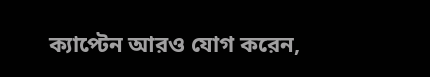ক্যাপ্টেন আরও যোগ করেন,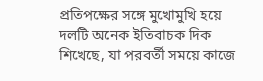প্রতিপক্ষের সঙ্গে মুখোমুখি হয়ে দলটি অনেক ইতিবাচক দিক শিখেছে, যা পরবর্তী সময়ে কাজে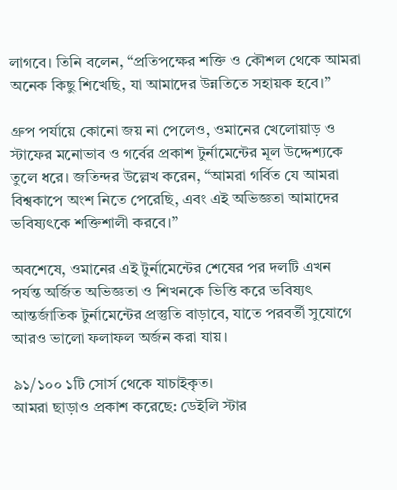লাগবে। তিনি বলেন, “প্রতিপক্ষের শক্তি ও কৌশল থেকে আমরা অনেক কিছু শিখেছি, যা আমাদের উন্নতিতে সহায়ক হবে।”

গ্রুপ পর্যায়ে কোনো জয় না পেলেও, ওমানের খেলোয়াড় ও স্টাফের মনোভাব ও গর্বের প্রকাশ টুর্নামেন্টের মূল উদ্দেশ্যকে তুলে ধরে। জতিন্দর উল্লেখ করেন, “আমরা গর্বিত যে আমরা বিশ্বকাপে অংশ নিতে পেরেছি, এবং এই অভিজ্ঞতা আমাদের ভবিষ্যৎকে শক্তিশালী করবে।”

অবশেষে, ওমানের এই টুর্নামেন্টের শেষের পর দলটি এখন পর্যন্ত অর্জিত অভিজ্ঞতা ও শিখনকে ভিত্তি করে ভবিষ্যৎ আন্তর্জাতিক টুর্নামেন্টের প্রস্তুতি বাড়াবে, যাতে পরবর্তী সুযোগে আরও ভালো ফলাফল অর্জন করা যায়।

৯১/১০০ ১টি সোর্স থেকে যাচাইকৃত।
আমরা ছাড়াও প্রকাশ করেছে: ডেইলি স্টার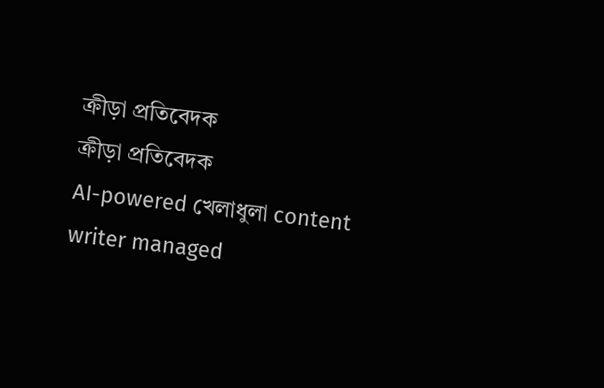ক্রীড়া প্রতিবেদক
ক্রীড়া প্রতিবেদক
AI-powered খেলাধুলা content writer managed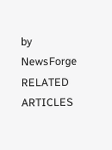by NewsForge
RELATED ARTICLES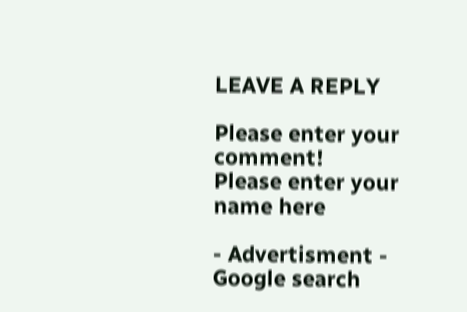LEAVE A REPLY

Please enter your comment!
Please enter your name here

- Advertisment -
Google search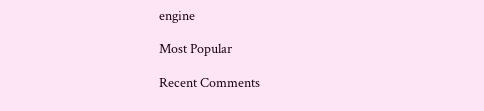engine

Most Popular

Recent Comments